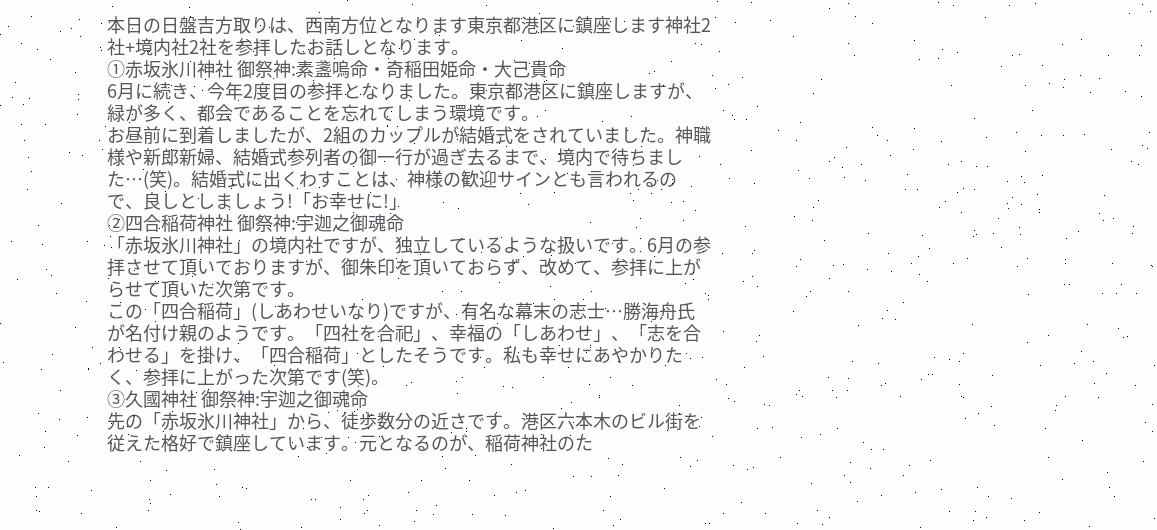本日の日盤吉方取りは、西南方位となります東京都港区に鎮座します神社2社+境内社2社を参拝したお話しとなります。
①赤坂氷川神社 御祭神:素盞嗚命・奇稲田姫命・大己貴命
6月に続き、今年2度目の参拝となりました。東京都港区に鎮座しますが、緑が多く、都会であることを忘れてしまう環境です。
お昼前に到着しましたが、2組のカップルが結婚式をされていました。神職様や新郎新婦、結婚式参列者の御一行が過ぎ去るまで、境内で待ちました…(笑)。結婚式に出くわすことは、神様の歓迎サインとも言われるので、良しとしましょう!「お幸せに!」
②四合稲荷神社 御祭神:宇迦之御魂命
「赤坂氷川神社」の境内社ですが、独立しているような扱いです。6月の参拝させて頂いておりますが、御朱印を頂いておらず、改めて、参拝に上がらせて頂いた次第です。
この「四合稲荷」(しあわせいなり)ですが、有名な幕末の志士…勝海舟氏が名付け親のようです。「四社を合祀」、幸福の「しあわせ」、「志を合わせる」を掛け、「四合稲荷」としたそうです。私も幸せにあやかりたく、参拝に上がった次第です(笑)。
③久國神社 御祭神:宇迦之御魂命
先の「赤坂氷川神社」から、徒歩数分の近さです。港区六本木のビル街を従えた格好で鎮座しています。元となるのが、稲荷神社のた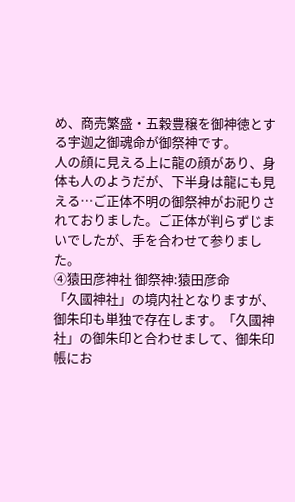め、商売繁盛・五穀豊穣を御神徳とする宇迦之御魂命が御祭神です。
人の顔に見える上に龍の顔があり、身体も人のようだが、下半身は龍にも見える…ご正体不明の御祭神がお祀りされておりました。ご正体が判らずじまいでしたが、手を合わせて参りました。
④猿田彦神社 御祭神:猿田彦命
「久國神社」の境内社となりますが、御朱印も単独で存在します。「久國神社」の御朱印と合わせまして、御朱印帳にお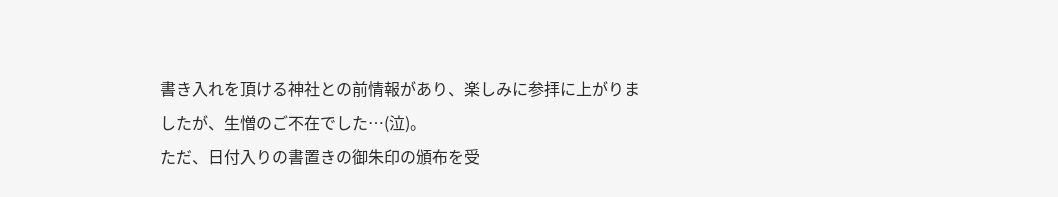書き入れを頂ける神社との前情報があり、楽しみに参拝に上がりましたが、生憎のご不在でした…(泣)。
ただ、日付入りの書置きの御朱印の頒布を受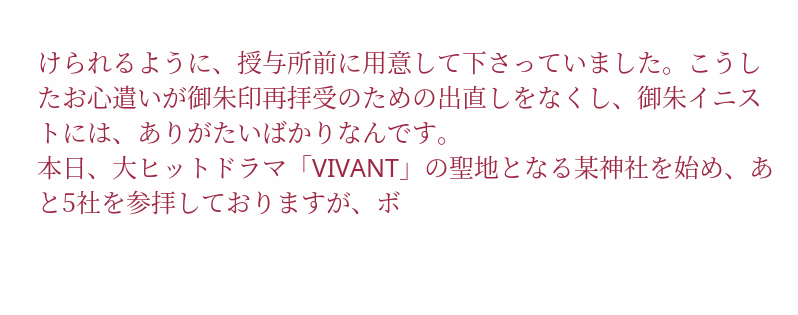けられるように、授与所前に用意して下さっていました。こうしたお心遣いが御朱印再拝受のための出直しをなくし、御朱イニストには、ありがたいばかりなんです。
本日、大ヒットドラマ「VIVANT」の聖地となる某神社を始め、あと5社を参拝しておりますが、ボ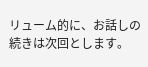リューム的に、お話しの続きは次回とします。